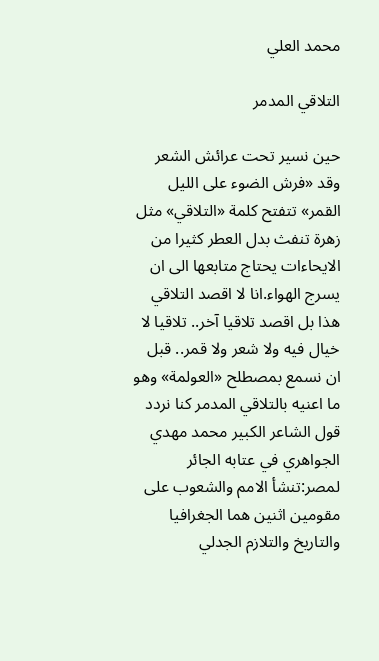محمد العلي

التلاقي المدمر

حين نسير تحت عرائش الشعر وقد «فرش الضوء على الليل القمر» تتفتح كلمة «التلاقي» مثل زهرة تنفث بدل العطر كثيرا من الايحاءات يحتاج متابعها الى ان يسرج الهواء.انا لا اقصد التلاقي هذا بل اقصد تلاقيا آخر.. تلاقيا لا خيال فيه ولا شعر ولا قمر.. قبل ان نسمع بمصطلح «العولمة» وهو ما اعنيه بالتلاقي المدمر كنا نردد قول الشاعر الكبير محمد مهدي الجواهري في عتابه الجائر لمصر:تنشأ الامم والشعوب على مقومين اثنين هما الجغرافيا والتاريخ والتلازم الجدلي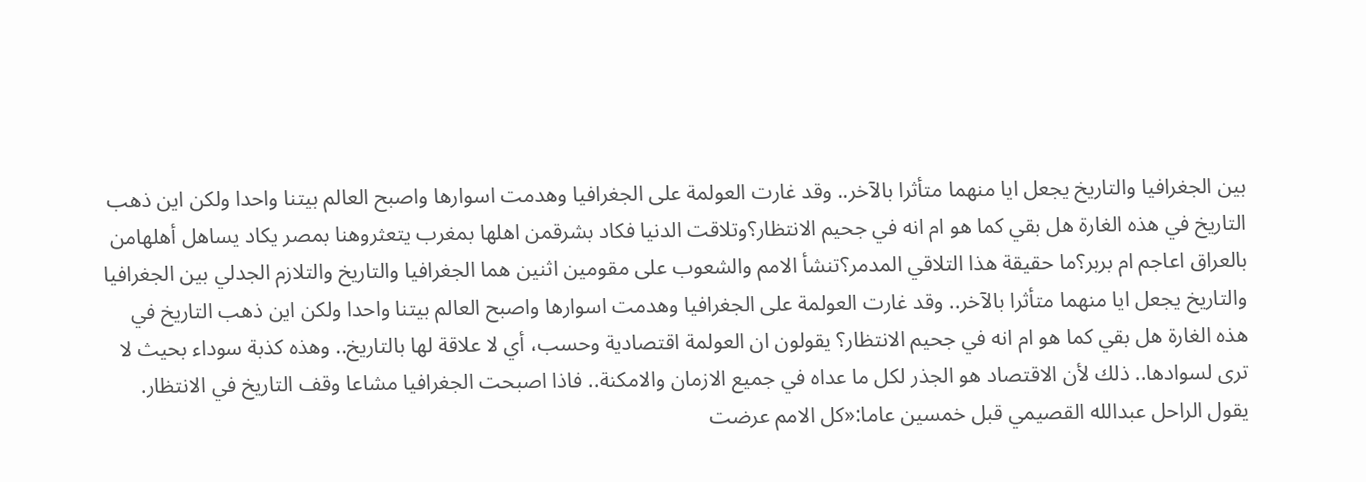بين الجغرافيا والتاريخ يجعل ايا منهما متأثرا بالآخر.. وقد غارت العولمة على الجغرافيا وهدمت اسوارها واصبح العالم بيتنا واحدا ولكن اين ذهب التاريخ في هذه الغارة هل بقي كما هو ام انه في جحيم الانتظار؟وتلاقت الدنيا فكاد بشرقمن اهلها بمغرب يتعثروهنا بمصر يكاد يساهل أهلهامن بالعراق اعاجم ام بربر؟ما حقيقة هذا التلاقي المدمر؟تنشأ الامم والشعوب على مقومين اثنين هما الجغرافيا والتاريخ والتلازم الجدلي بين الجغرافيا والتاريخ يجعل ايا منهما متأثرا بالآخر.. وقد غارت العولمة على الجغرافيا وهدمت اسوارها واصبح العالم بيتنا واحدا ولكن اين ذهب التاريخ في هذه الغارة هل بقي كما هو ام انه في جحيم الانتظار؟ يقولون ان العولمة اقتصادية وحسب، أي لا علاقة لها بالتاريخ.. وهذه كذبة سوداء بحيث لا ترى لسوادها.. ذلك لأن الاقتصاد هو الجذر لكل ما عداه في جميع الازمان والامكنة.. فاذا اصبحت الجغرافيا مشاعا وقف التاريخ في الانتظار.  يقول الراحل عبدالله القصيمي قبل خمسين عاما:«كل الامم عرضت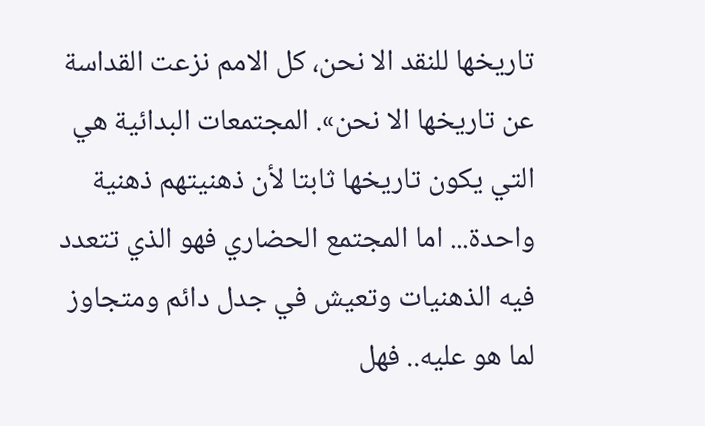تاريخها للنقد الا نحن، كل الامم نزعت القداسة عن تاريخها الا نحن». المجتمعات البدائية هي التي يكون تاريخها ثابتا لأن ذهنيتهم ذهنية واحدة... اما المجتمع الحضاري فهو الذي تتعدد فيه الذهنيات وتعيش في جدل دائم ومتجاوز لما هو عليه.. فهل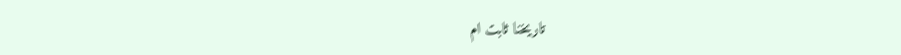تاريخنا ثابت ام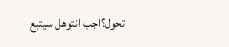تحول؟اجب انتوهل سيتبع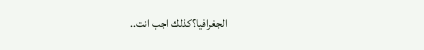الجغرافيا؟كذلك اجب انت..